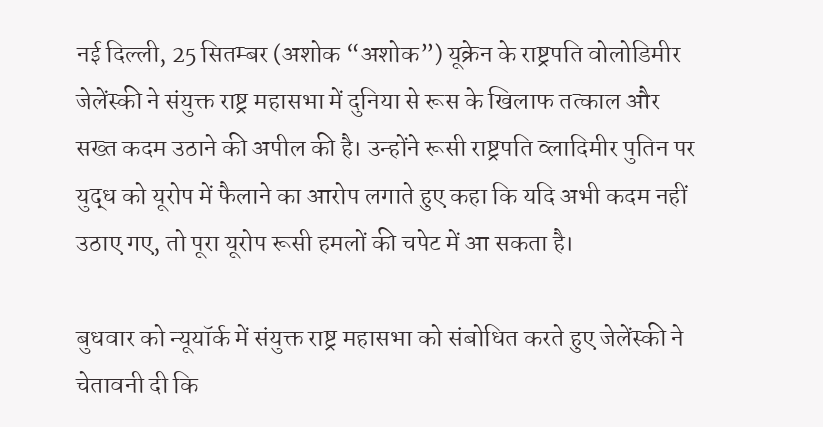नई दिल्ली, 25 सितम्बर (अशोक “अशोक”) यूक्रेन के राष्ट्रपति वोलोडिमीर जेलेंस्की ने संयुक्त राष्ट्र महासभा में दुनिया से रूस के खिलाफ तत्काल और सख्त कदम उठाने की अपील की है। उन्होंने रूसी राष्ट्रपति व्लादिमीर पुतिन पर युद्ध को यूरोप में फैलाने का आरोप लगाते हुए कहा कि यदि अभी कदम नहीं उठाए गए, तो पूरा यूरोप रूसी हमलों की चपेट में आ सकता है।

बुधवार को न्यूयॉर्क में संयुक्त राष्ट्र महासभा को संबोधित करते हुए जेलेंस्की ने चेतावनी दी कि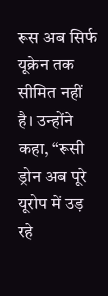रूस अब सिर्फ यूक्रेन तक सीमित नहीं है। उन्होंने कहा, “रूसी ड्रोन अब पूरे यूरोप में उड़ रहे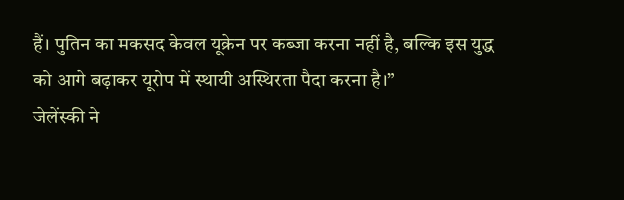हैं। पुतिन का मकसद केवल यूक्रेन पर कब्जा करना नहीं है, बल्कि इस युद्ध को आगे बढ़ाकर यूरोप में स्थायी अस्थिरता पैदा करना है।”
जेलेंस्की ने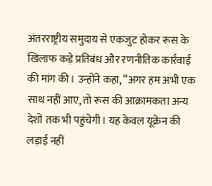अंतरराष्ट्रीय समुदाय से एकजुट होकर रूस के खिलाफ कड़े प्रतिबंध और रणनीतिक कार्रवाई की मांग की। उन्होंने कहा, “अगर हम अभी एक साथ नहीं आए, तो रूस की आक्रामकता अन्य देशों तक भी पहुंचेगी। यह केवल यूक्रेन की लड़ाई नहीं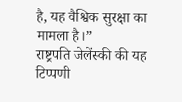है, यह वैश्विक सुरक्षा का मामला है।”
राष्ट्रपति जेलेंस्की की यह टिप्पणी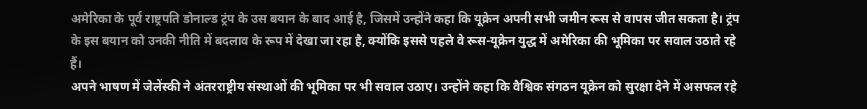अमेरिका के पूर्व राष्ट्रपति डोनाल्ड ट्रंप के उस बयान के बाद आई है, जिसमें उन्होंने कहा कि यूक्रेन अपनी सभी जमीन रूस से वापस जीत सकता है। ट्रंप के इस बयान को उनकी नीति में बदलाव के रूप में देखा जा रहा है, क्योंकि इससे पहले वे रूस-यूक्रेन युद्ध में अमेरिका की भूमिका पर सवाल उठाते रहे हैं।
अपने भाषण में जेलेंस्की ने अंतरराष्ट्रीय संस्थाओं की भूमिका पर भी सवाल उठाए। उन्होंने कहा कि वैश्विक संगठन यूक्रेन को सुरक्षा देने में असफल रहे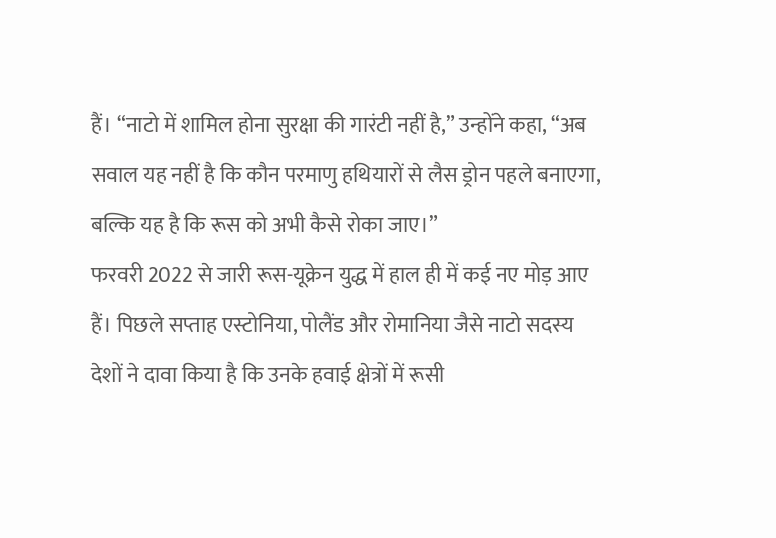हैं। “नाटो में शामिल होना सुरक्षा की गारंटी नहीं है,” उन्होंने कहा, “अब सवाल यह नहीं है कि कौन परमाणु हथियारों से लैस ड्रोन पहले बनाएगा, बल्कि यह है कि रूस को अभी कैसे रोका जाए।”
फरवरी 2022 से जारी रूस-यूक्रेन युद्ध में हाल ही में कई नए मोड़ आए हैं। पिछले सप्ताह एस्टोनिया, पोलैंड और रोमानिया जैसे नाटो सदस्य देशों ने दावा किया है कि उनके हवाई क्षेत्रों में रूसी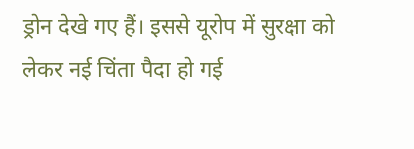ड्रोन देखे गए हैं। इससे यूरोप में सुरक्षा को लेकर नई चिंता पैदा हो गई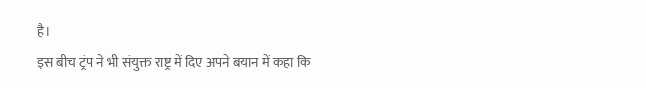है।
इस बीच ट्रंप ने भी संयुक्त राष्ट्र में दिए अपने बयान में कहा कि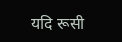यदि रूसी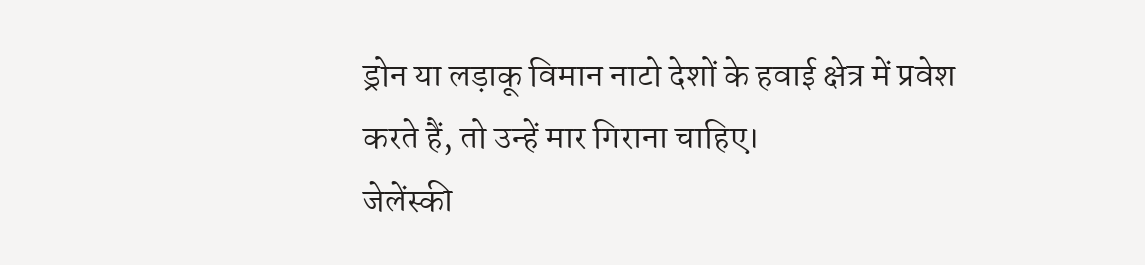ड्रोन या लड़ाकू विमान नाटो देशों के हवाई क्षेत्र में प्रवेश करते हैं, तो उन्हें मार गिराना चाहिए।
जेलेंस्की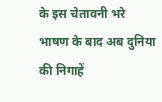के इस चेतावनी भरे भाषण के बाद अब दुनिया की निगाहें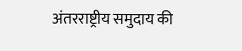अंतरराष्ट्रीय समुदाय की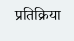प्रतिक्रिया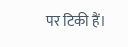पर टिकी हैं।